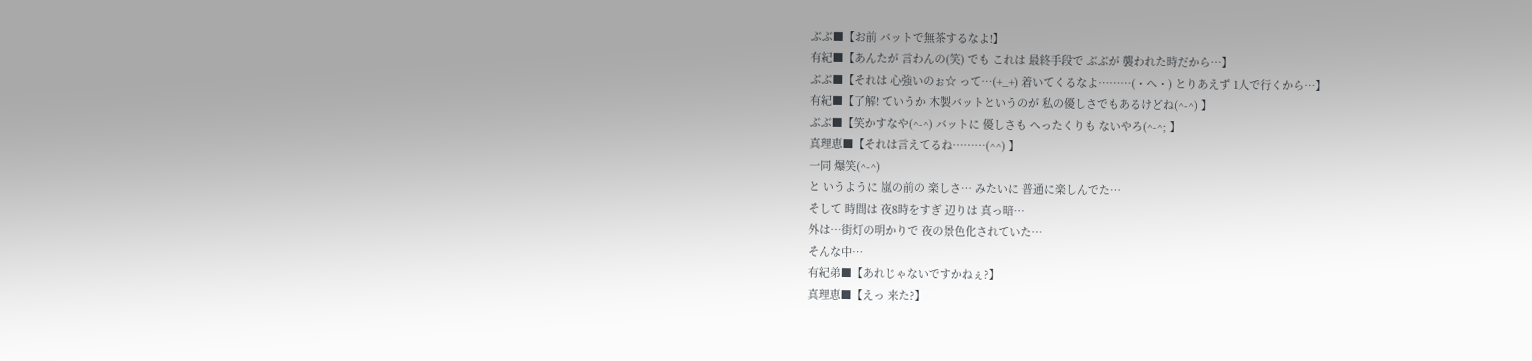ぶぶ■【お前 バットで無茶するなよ!】
有紀■【あんたが 言わんの(笑) でも これは 最終手段で ぶぶが 襲われた時だから…】
ぶぶ■【それは 心強いのぉ☆ って…(+_+) 着いてくるなよ………(・へ・) とりあえず 1人で行くから…】
有紀■【了解! ていうか 木製バットというのが 私の優しさでもあるけどね(^-^) 】
ぶぶ■【笑かすなや(^-^) バットに 優しさも へったくりも ないやろ(^-^; 】
真理恵■【それは言えてるね………(^^) 】
一同 爆笑(^-^)
と いうように 嵐の前の 楽しさ… みたいに 普通に楽しんでた…
そして 時間は 夜8時をすぎ 辺りは 真っ暗…
外は…街灯の明かりで 夜の景色化されていた…
そんな中…
有紀弟■【あれじゃないですかねぇ?】
真理恵■【えっ 来た?】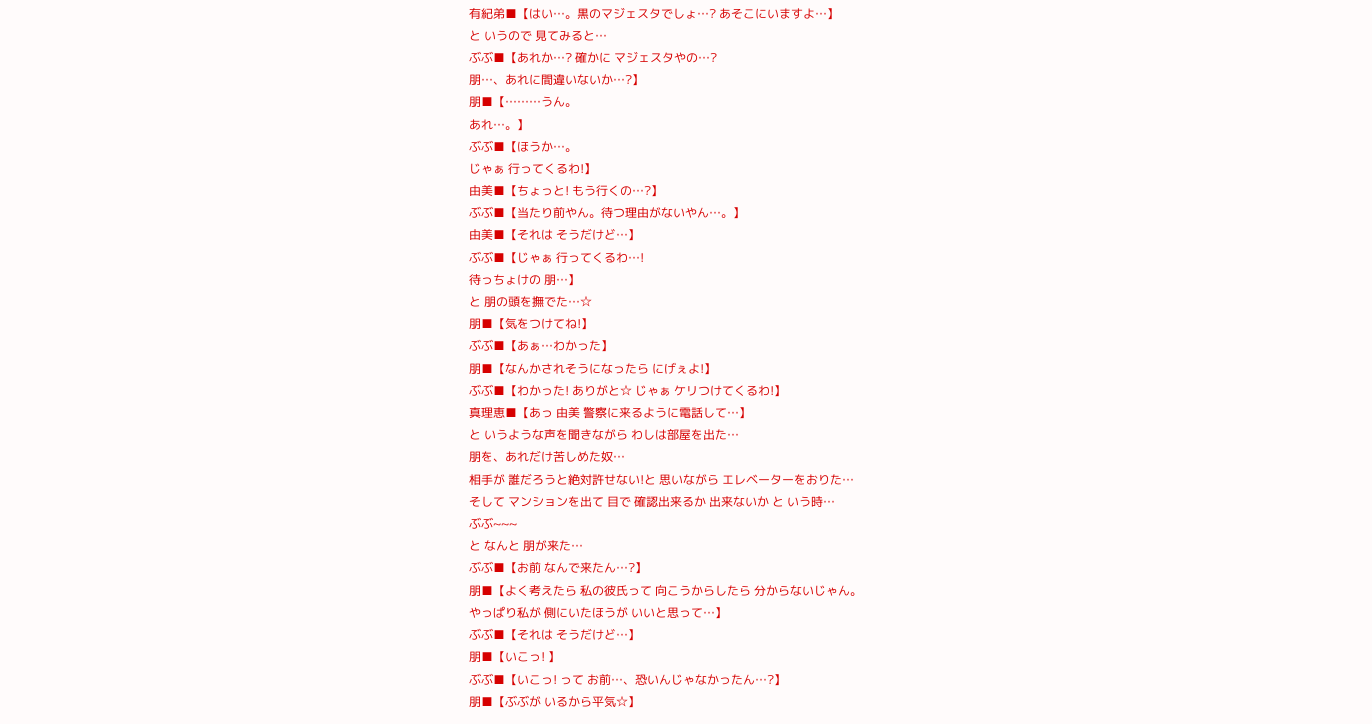有紀弟■【はい…。黒のマジェスタでしょ…? あそこにいますよ…】
と いうので 見てみると…
ぶぶ■【あれか…? 確かに マジェスタやの…?
朋…、あれに間違いないか…?】
朋■【………うん。
あれ…。】
ぶぶ■【ほうか…。
じゃぁ 行ってくるわ!】
由美■【ちょっと! もう行くの…?】
ぶぶ■【当たり前やん。待つ理由がないやん…。】
由美■【それは そうだけど…】
ぶぶ■【じゃぁ 行ってくるわ…!
待っちょけの 朋…】
と 朋の頭を撫でた…☆
朋■【気をつけてね!】
ぶぶ■【あぁ…わかった】
朋■【なんかされそうになったら にげぇよ!】
ぶぶ■【わかった! ありがと☆ じゃぁ ケリつけてくるわ!】
真理恵■【あっ 由美 警察に来るように電話して…】
と いうような声を聞きながら わしは部屋を出た…
朋を、あれだけ苦しめた奴…
相手が 誰だろうと絶対許せない!と 思いながら エレベーターをおりた…
そして マンションを出て 目で 確認出来るか 出来ないか と いう時…
ぶぶ~~~
と なんと 朋が来た…
ぶぶ■【お前 なんで来たん…?】
朋■【よく考えたら 私の彼氏って 向こうからしたら 分からないじゃん。
やっぱり私が 側にいたほうが いいと思って…】
ぶぶ■【それは そうだけど…】
朋■【いこっ! 】
ぶぶ■【いこっ! って お前…、恐いんじゃなかったん…?】
朋■【ぶぶが いるから平気☆】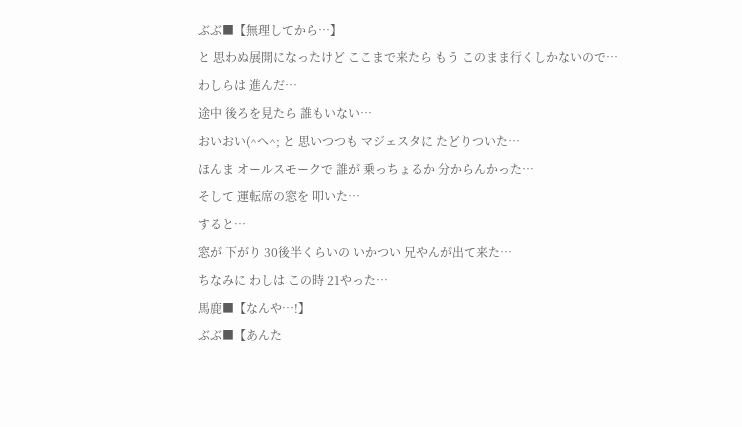ぶぶ■【無理してから…】
と 思わぬ展開になったけど ここまで来たら もう このまま行くしかないので…
わしらは 進んだ…
途中 後ろを見たら 誰もいない…
おいおい(^へ^; と 思いつつも マジェスタに たどりついた…
ほんま オールスモークで 誰が 乗っちょるか 分からんかった…
そして 運転席の窓を 叩いた…
すると…
窓が 下がり 30後半くらいの いかつい 兄やんが出て来た…
ちなみに わしは この時 21やった…
馬鹿■【なんや…!】
ぶぶ■【あんた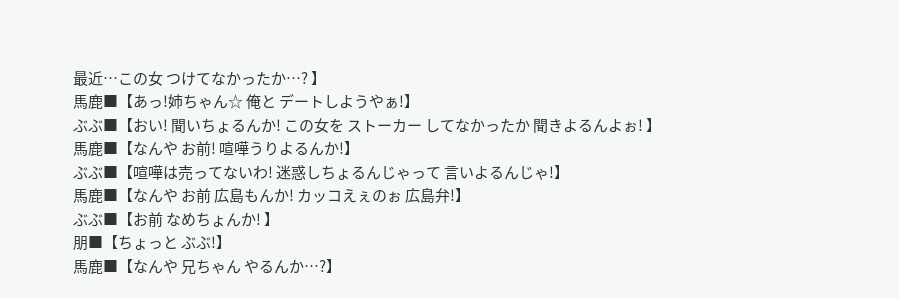最近…この女 つけてなかったか…? 】
馬鹿■【あっ!姉ちゃん☆ 俺と デートしようやぁ!】
ぶぶ■【おい! 聞いちょるんか! この女を ストーカー してなかったか 聞きよるんよぉ! 】
馬鹿■【なんや お前! 喧嘩うりよるんか!】
ぶぶ■【喧嘩は売ってないわ! 迷惑しちょるんじゃって 言いよるんじゃ!】
馬鹿■【なんや お前 広島もんか! カッコえぇのぉ 広島弁!】
ぶぶ■【お前 なめちょんか! 】
朋■【ちょっと ぶぶ!】
馬鹿■【なんや 兄ちゃん やるんか…?】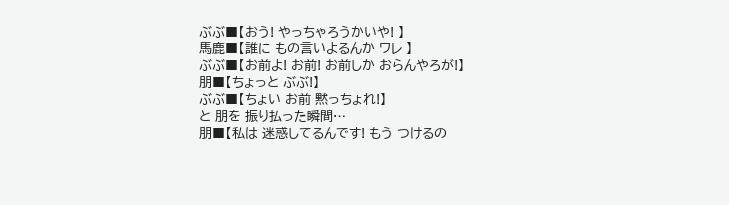ぶぶ■【おう! やっちゃろうかいや! 】
馬鹿■【誰に もの言いよるんか ワレ 】
ぶぶ■【お前よ! お前! お前しか おらんやろが!】
朋■【ちょっと ぶぶ!】
ぶぶ■【ちょい お前 黙っちょれ!】
と 朋を 振り払った瞬間…
朋■【私は 迷惑してるんです! もう つけるの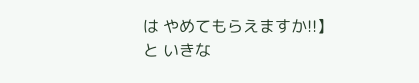は やめてもらえますか!!】
と いきな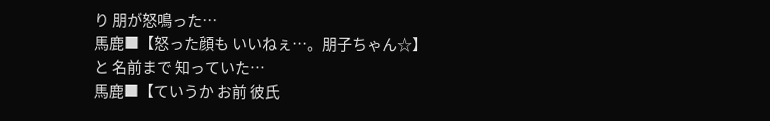り 朋が怒鳴った…
馬鹿■【怒った顔も いいねぇ…。朋子ちゃん☆】
と 名前まで 知っていた…
馬鹿■【ていうか お前 彼氏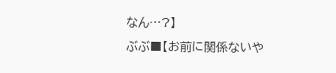なん…?】
ぶぶ■【お前に関係ないや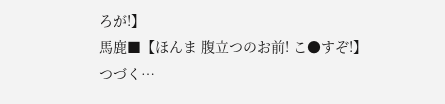ろが!】
馬鹿■【ほんま 腹立つのお前! こ●すぞ!】
つづく…